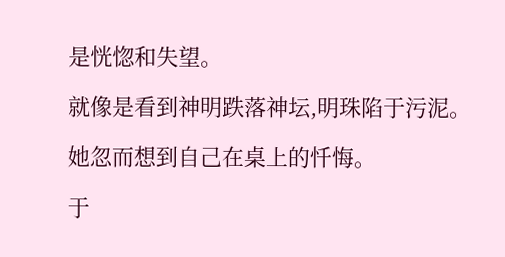是恍惚和失望。

就像是看到神明跌落神坛,明珠陷于污泥。

她忽而想到自己在桌上的忏悔。

于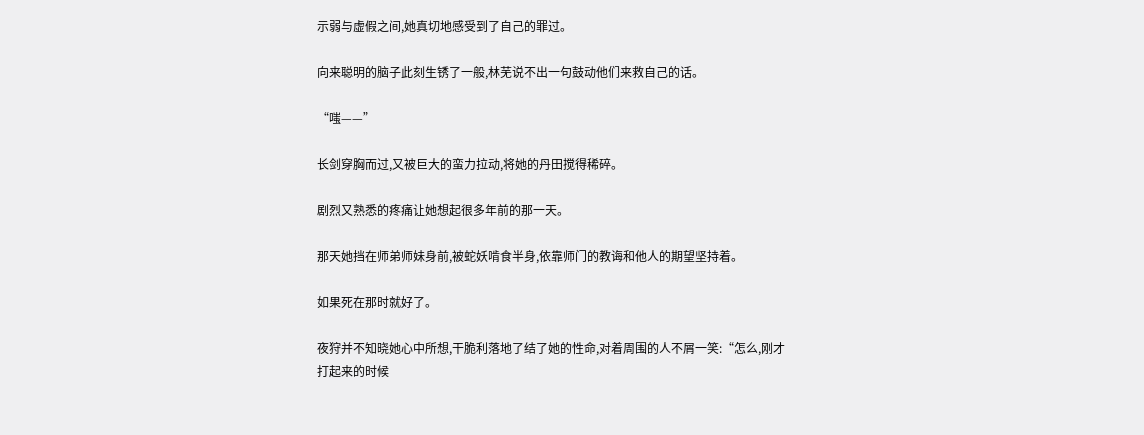示弱与虚假之间,她真切地感受到了自己的罪过。

向来聪明的脑子此刻生锈了一般,林芜说不出一句鼓动他们来救自己的话。

“嗤——”

长剑穿胸而过,又被巨大的蛮力拉动,将她的丹田搅得稀碎。

剧烈又熟悉的疼痛让她想起很多年前的那一天。

那天她挡在师弟师妹身前,被蛇妖啃食半身,依靠师门的教诲和他人的期望坚持着。

如果死在那时就好了。

夜狩并不知晓她心中所想,干脆利落地了结了她的性命,对着周围的人不屑一笑:“怎么,刚才打起来的时候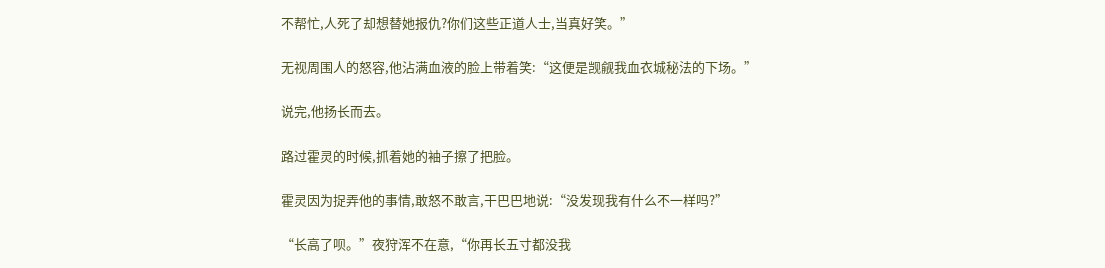不帮忙,人死了却想替她报仇?你们这些正道人士,当真好笑。”

无视周围人的怒容,他沾满血液的脸上带着笑:“这便是觊觎我血衣城秘法的下场。”

说完,他扬长而去。

路过霍灵的时候,抓着她的袖子擦了把脸。

霍灵因为捉弄他的事情,敢怒不敢言,干巴巴地说:“没发现我有什么不一样吗?”

“长高了呗。”夜狩浑不在意,“你再长五寸都没我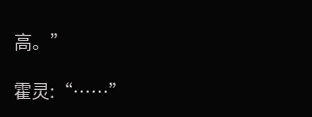高。”

霍灵:“……”